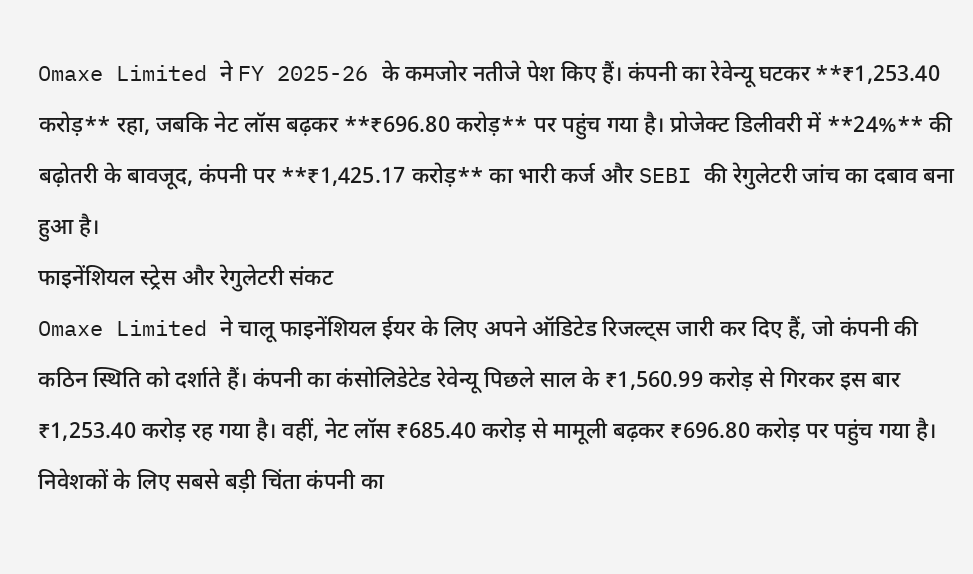Omaxe Limited ने FY 2025-26 के कमजोर नतीजे पेश किए हैं। कंपनी का रेवेन्यू घटकर **₹1,253.40 करोड़** रहा, जबकि नेट लॉस बढ़कर **₹696.80 करोड़** पर पहुंच गया है। प्रोजेक्ट डिलीवरी में **24%** की बढ़ोतरी के बावजूद, कंपनी पर **₹1,425.17 करोड़** का भारी कर्ज और SEBI की रेगुलेटरी जांच का दबाव बना हुआ है।
फाइनेंशियल स्ट्रेस और रेगुलेटरी संकट
Omaxe Limited ने चालू फाइनेंशियल ईयर के लिए अपने ऑडिटेड रिजल्ट्स जारी कर दिए हैं, जो कंपनी की कठिन स्थिति को दर्शाते हैं। कंपनी का कंसोलिडेटेड रेवेन्यू पिछले साल के ₹1,560.99 करोड़ से गिरकर इस बार ₹1,253.40 करोड़ रह गया है। वहीं, नेट लॉस ₹685.40 करोड़ से मामूली बढ़कर ₹696.80 करोड़ पर पहुंच गया है। निवेशकों के लिए सबसे बड़ी चिंता कंपनी का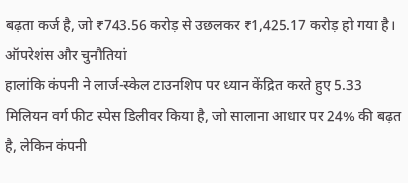बढ़ता कर्ज है, जो ₹743.56 करोड़ से उछलकर ₹1,425.17 करोड़ हो गया है।
ऑपरेशंस और चुनौतियां
हालांकि कंपनी ने लार्ज-स्केल टाउनशिप पर ध्यान केंद्रित करते हुए 5.33 मिलियन वर्ग फीट स्पेस डिलीवर किया है, जो सालाना आधार पर 24% की बढ़त है, लेकिन कंपनी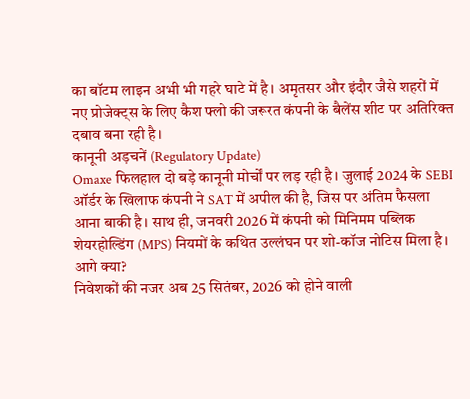का बॉटम लाइन अभी भी गहरे घाटे में है। अमृतसर और इंदौर जैसे शहरों में नए प्रोजेक्ट्स के लिए कैश फ्लो की जरूरत कंपनी के बैलेंस शीट पर अतिरिक्त दबाव बना रही है।
कानूनी अड़चनें (Regulatory Update)
Omaxe फिलहाल दो बड़े कानूनी मोर्चों पर लड़ रही है। जुलाई 2024 के SEBI ऑर्डर के खिलाफ कंपनी ने SAT में अपील की है, जिस पर अंतिम फैसला आना बाकी है। साथ ही, जनवरी 2026 में कंपनी को मिनिमम पब्लिक शेयरहोल्डिंग (MPS) नियमों के कथित उल्लंघन पर शो-कॉज नोटिस मिला है।
आगे क्या?
निवेशकों की नजर अब 25 सितंबर, 2026 को होने वाली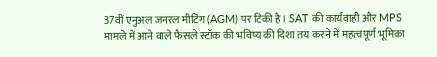37वीं एनुअल जनरल मीटिंग (AGM) पर टिकी है। SAT की कार्यवाही और MPS मामले में आने वाले फैसले स्टॉक की भविष्य की दिशा तय करने में महत्वपूर्ण भूमिका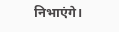निभाएंगे।